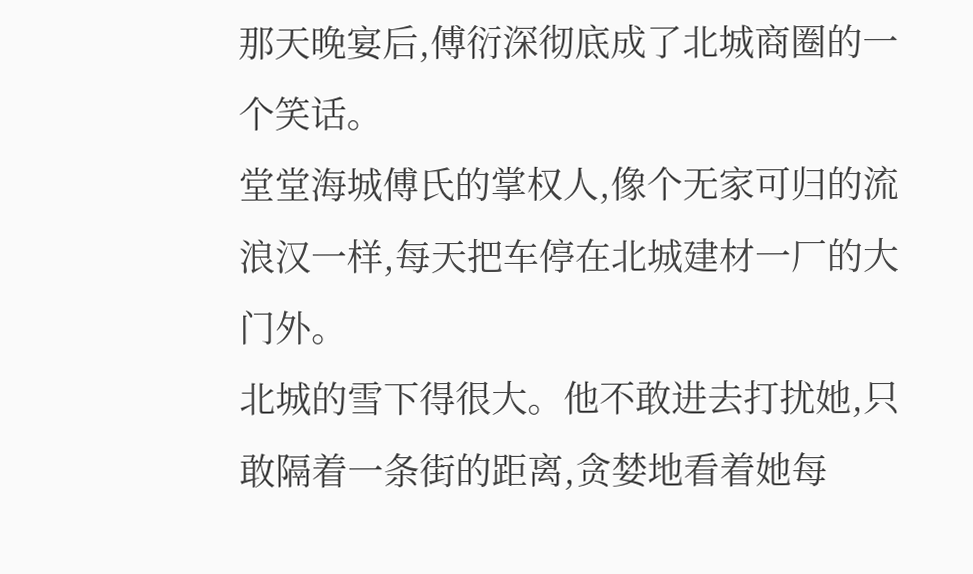那天晚宴后,傅衍深彻底成了北城商圈的一个笑话。
堂堂海城傅氏的掌权人,像个无家可归的流浪汉一样,每天把车停在北城建材一厂的大门外。
北城的雪下得很大。他不敢进去打扰她,只敢隔着一条街的距离,贪婪地看着她每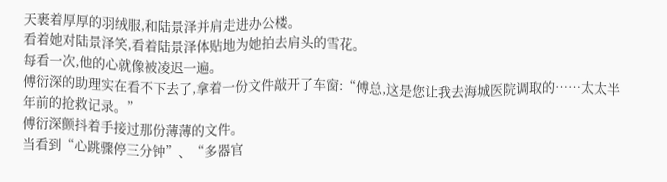天裹着厚厚的羽绒服,和陆景泽并肩走进办公楼。
看着她对陆景泽笑,看着陆景泽体贴地为她拍去肩头的雪花。
每看一次,他的心就像被凌迟一遍。
傅衍深的助理实在看不下去了,拿着一份文件敲开了车窗:“傅总,这是您让我去海城医院调取的……太太半年前的抢救记录。”
傅衍深颤抖着手接过那份薄薄的文件。
当看到“心跳骤停三分钟”、“多器官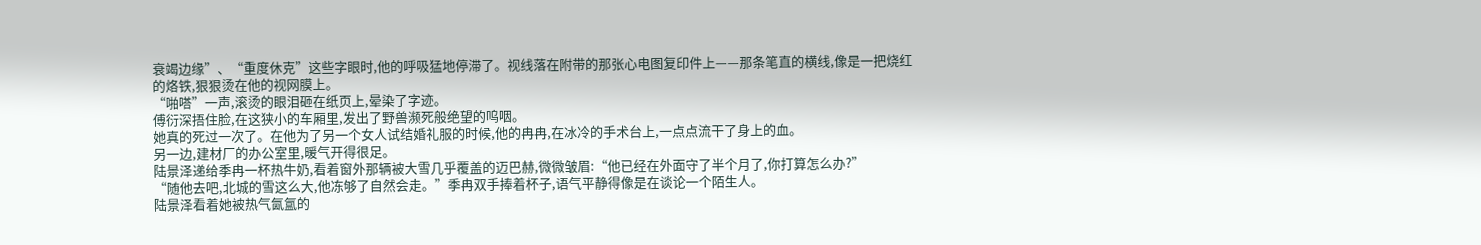衰竭边缘”、“重度休克”这些字眼时,他的呼吸猛地停滞了。视线落在附带的那张心电图复印件上——那条笔直的横线,像是一把烧红的烙铁,狠狠烫在他的视网膜上。
“啪嗒”一声,滚烫的眼泪砸在纸页上,晕染了字迹。
傅衍深捂住脸,在这狭小的车厢里,发出了野兽濒死般绝望的呜咽。
她真的死过一次了。在他为了另一个女人试结婚礼服的时候,他的冉冉,在冰冷的手术台上,一点点流干了身上的血。
另一边,建材厂的办公室里,暖气开得很足。
陆景泽递给季冉一杯热牛奶,看着窗外那辆被大雪几乎覆盖的迈巴赫,微微皱眉:“他已经在外面守了半个月了,你打算怎么办?”
“随他去吧,北城的雪这么大,他冻够了自然会走。”季冉双手捧着杯子,语气平静得像是在谈论一个陌生人。
陆景泽看着她被热气氤氲的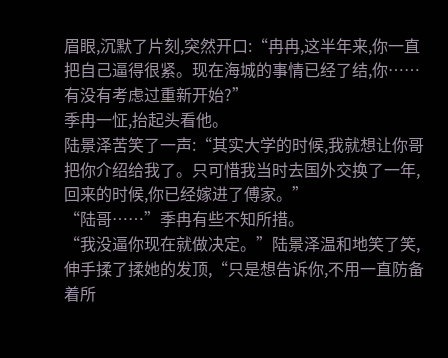眉眼,沉默了片刻,突然开口:“冉冉,这半年来,你一直把自己逼得很紧。现在海城的事情已经了结,你……有没有考虑过重新开始?”
季冉一怔,抬起头看他。
陆景泽苦笑了一声:“其实大学的时候,我就想让你哥把你介绍给我了。只可惜我当时去国外交换了一年,回来的时候,你已经嫁进了傅家。”
“陆哥……”季冉有些不知所措。
“我没逼你现在就做决定。”陆景泽温和地笑了笑,伸手揉了揉她的发顶,“只是想告诉你,不用一直防备着所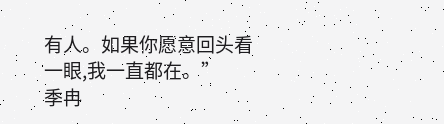有人。如果你愿意回头看一眼,我一直都在。”
季冉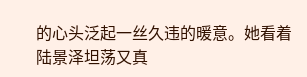的心头泛起一丝久违的暖意。她看着陆景泽坦荡又真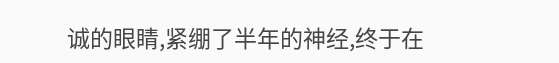诚的眼睛,紧绷了半年的神经,终于在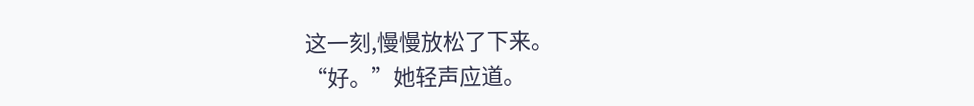这一刻,慢慢放松了下来。
“好。”她轻声应道。